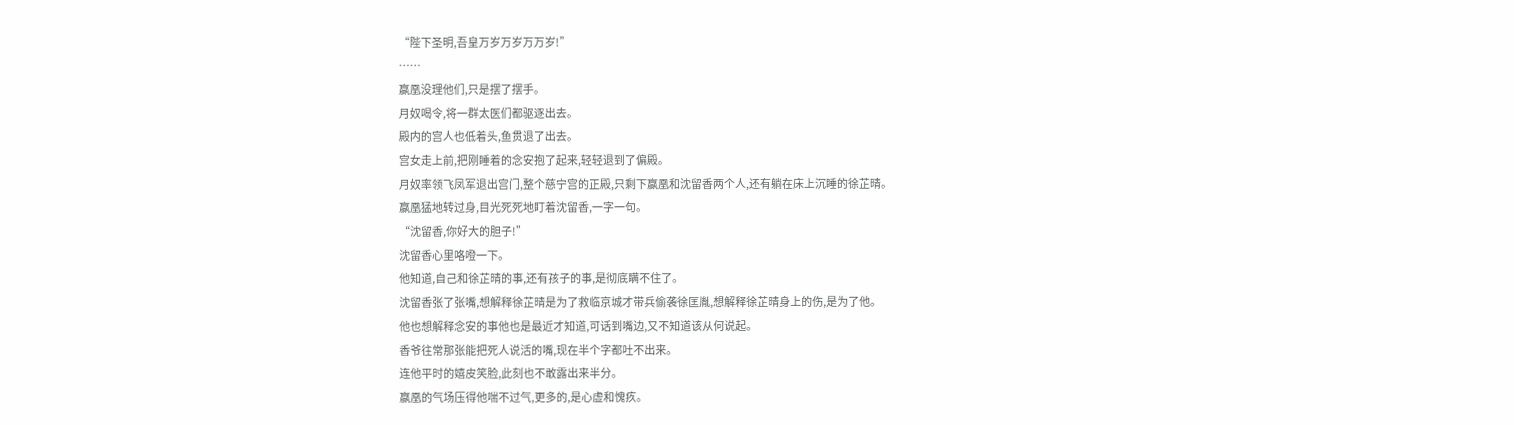“陛下圣明,吾皇万岁万岁万万岁!”
……
赢凰没理他们,只是摆了摆手。
月奴喝令,将一群太医们都驱逐出去。
殿内的宫人也低着头,鱼贯退了出去。
宫女走上前,把刚睡着的念安抱了起来,轻轻退到了偏殿。
月奴率领飞凤军退出宫门,整个慈宁宫的正殿,只剩下赢凰和沈留香两个人,还有躺在床上沉睡的徐芷晴。
赢凰猛地转过身,目光死死地盯着沈留香,一字一句。
“沈留香,你好大的胆子!”
沈留香心里咯噔一下。
他知道,自己和徐芷晴的事,还有孩子的事,是彻底瞒不住了。
沈留香张了张嘴,想解释徐芷晴是为了救临京城才带兵偷袭徐匡胤,想解释徐芷晴身上的伤,是为了他。
他也想解释念安的事他也是最近才知道,可话到嘴边,又不知道该从何说起。
香爷往常那张能把死人说活的嘴,现在半个字都吐不出来。
连他平时的嬉皮笑脸,此刻也不敢露出来半分。
赢凰的气场压得他喘不过气,更多的,是心虚和愧疚。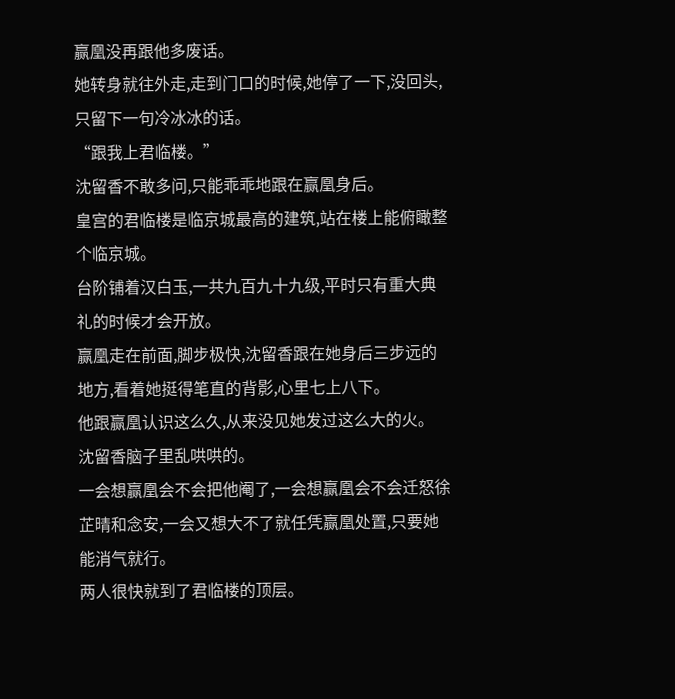赢凰没再跟他多废话。
她转身就往外走,走到门口的时候,她停了一下,没回头,只留下一句冷冰冰的话。
“跟我上君临楼。”
沈留香不敢多问,只能乖乖地跟在赢凰身后。
皇宫的君临楼是临京城最高的建筑,站在楼上能俯瞰整个临京城。
台阶铺着汉白玉,一共九百九十九级,平时只有重大典礼的时候才会开放。
赢凰走在前面,脚步极快,沈留香跟在她身后三步远的地方,看着她挺得笔直的背影,心里七上八下。
他跟赢凰认识这么久,从来没见她发过这么大的火。
沈留香脑子里乱哄哄的。
一会想赢凰会不会把他阉了,一会想赢凰会不会迁怒徐芷晴和念安,一会又想大不了就任凭赢凰处置,只要她能消气就行。
两人很快就到了君临楼的顶层。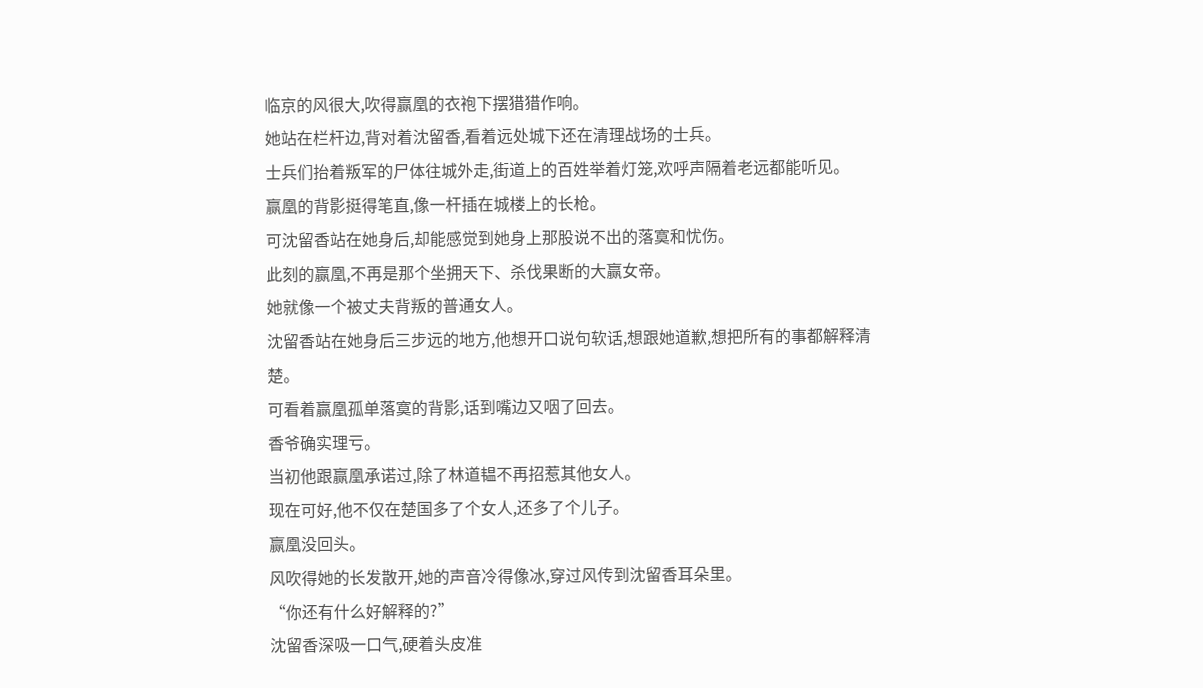临京的风很大,吹得赢凰的衣袍下摆猎猎作响。
她站在栏杆边,背对着沈留香,看着远处城下还在清理战场的士兵。
士兵们抬着叛军的尸体往城外走,街道上的百姓举着灯笼,欢呼声隔着老远都能听见。
赢凰的背影挺得笔直,像一杆插在城楼上的长枪。
可沈留香站在她身后,却能感觉到她身上那股说不出的落寞和忧伤。
此刻的赢凰,不再是那个坐拥天下、杀伐果断的大赢女帝。
她就像一个被丈夫背叛的普通女人。
沈留香站在她身后三步远的地方,他想开口说句软话,想跟她道歉,想把所有的事都解释清楚。
可看着赢凰孤单落寞的背影,话到嘴边又咽了回去。
香爷确实理亏。
当初他跟赢凰承诺过,除了林道韫不再招惹其他女人。
现在可好,他不仅在楚国多了个女人,还多了个儿子。
赢凰没回头。
风吹得她的长发散开,她的声音冷得像冰,穿过风传到沈留香耳朵里。
“你还有什么好解释的?”
沈留香深吸一口气,硬着头皮准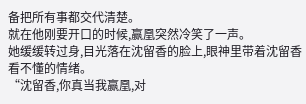备把所有事都交代清楚。
就在他刚要开口的时候,赢凰突然冷笑了一声。
她缓缓转过身,目光落在沈留香的脸上,眼神里带着沈留香看不懂的情绪。
“沈留香,你真当我赢凰,对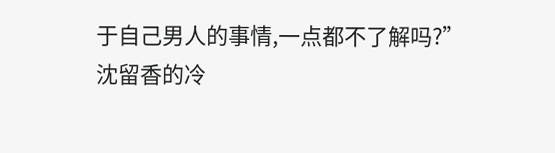于自己男人的事情,一点都不了解吗?”
沈留香的冷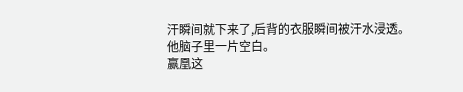汗瞬间就下来了,后背的衣服瞬间被汗水浸透。
他脑子里一片空白。
赢凰这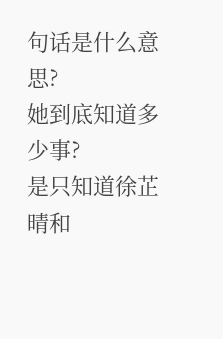句话是什么意思?
她到底知道多少事?
是只知道徐芷晴和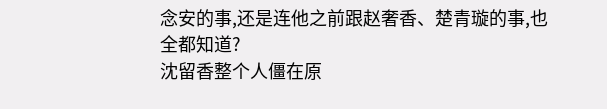念安的事,还是连他之前跟赵奢香、楚青璇的事,也全都知道?
沈留香整个人僵在原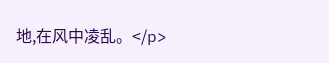地,在风中凌乱。</p>